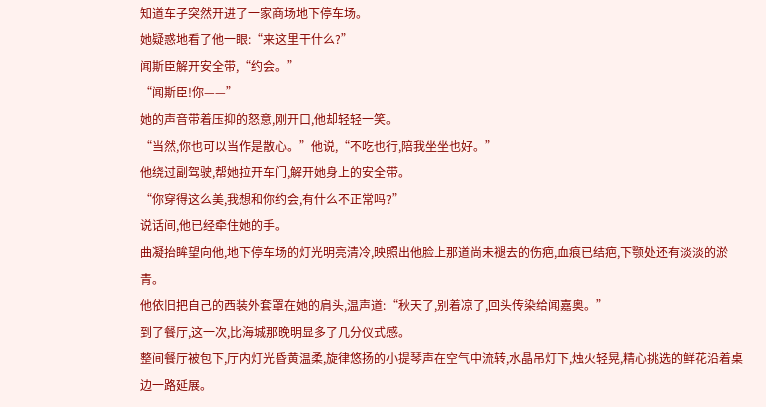知道车子突然开进了一家商场地下停车场。
她疑惑地看了他一眼:“来这里干什么?”
闻斯臣解开安全带,“约会。”
“闻斯臣!你——”
她的声音带着压抑的怒意,刚开口,他却轻轻一笑。
“当然,你也可以当作是散心。”他说,“不吃也行,陪我坐坐也好。”
他绕过副驾驶,帮她拉开车门,解开她身上的安全带。
“你穿得这么美,我想和你约会,有什么不正常吗?”
说话间,他已经牵住她的手。
曲凝抬眸望向他,地下停车场的灯光明亮清冷,映照出他脸上那道尚未褪去的伤疤,血痕已结疤,下颚处还有淡淡的淤青。
他依旧把自己的西装外套罩在她的肩头,温声道:“秋天了,别着凉了,回头传染给闻嘉奥。”
到了餐厅,这一次,比海城那晚明显多了几分仪式感。
整间餐厅被包下,厅内灯光昏黄温柔,旋律悠扬的小提琴声在空气中流转,水晶吊灯下,烛火轻晃,精心挑选的鲜花沿着桌边一路延展。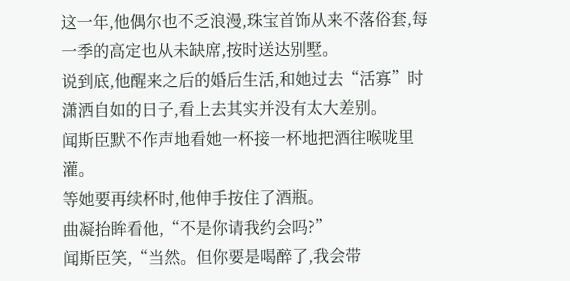这一年,他偶尔也不乏浪漫,珠宝首饰从来不落俗套,每一季的高定也从未缺席,按时送达别墅。
说到底,他醒来之后的婚后生活,和她过去“活寡”时潇洒自如的日子,看上去其实并没有太大差别。
闻斯臣默不作声地看她一杯接一杯地把酒往喉咙里灌。
等她要再续杯时,他伸手按住了酒瓶。
曲凝抬眸看他,“不是你请我约会吗?”
闻斯臣笑,“当然。但你要是喝醉了,我会带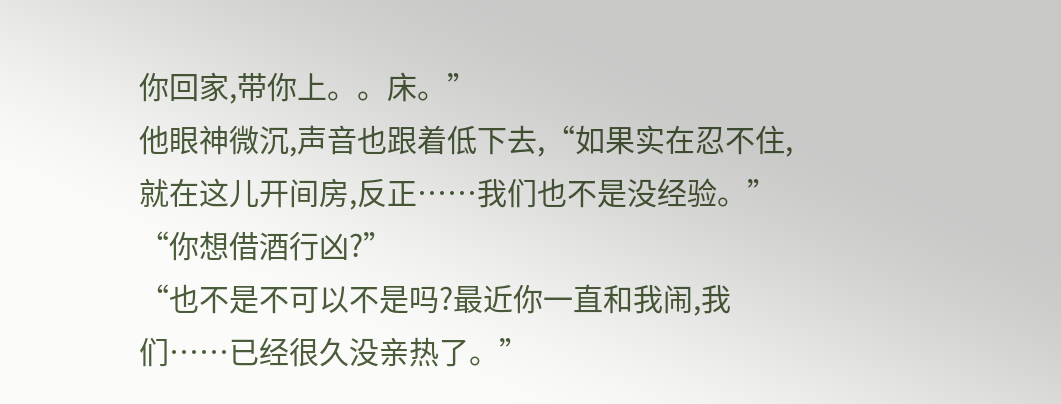你回家,带你上。。床。”
他眼神微沉,声音也跟着低下去,“如果实在忍不住,就在这儿开间房,反正……我们也不是没经验。”
“你想借酒行凶?”
“也不是不可以不是吗?最近你一直和我闹,我们……已经很久没亲热了。”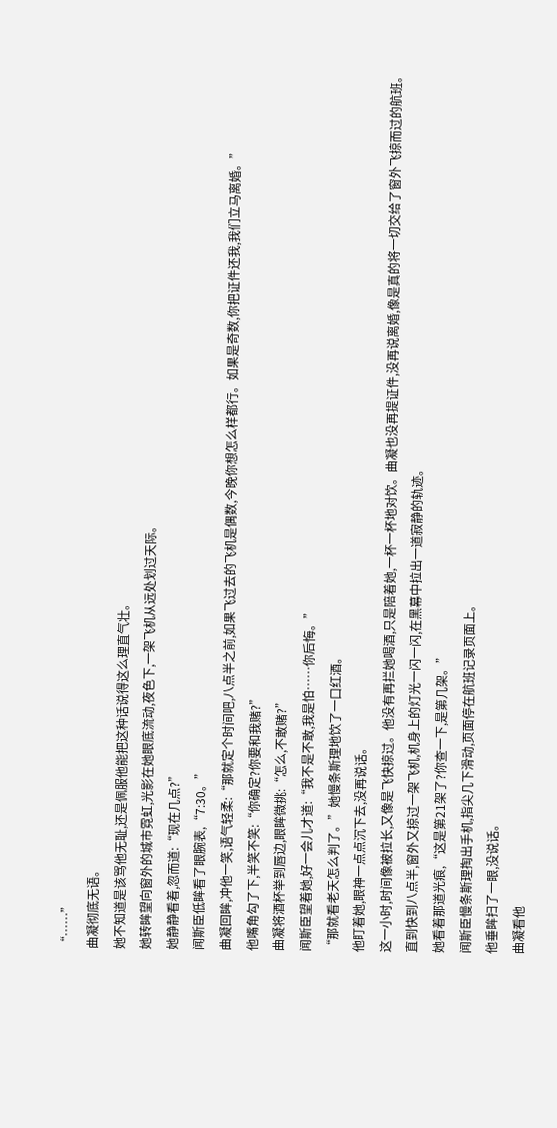“……”
曲凝彻底无语。
她不知道是该骂他无耻,还是佩服他能把这种话说得这么理直气壮。
她转眸望向窗外的城市霓虹,光影在她眼底流动,夜色下,一架飞机从远处划过天际。
她静静看着,忽而道:“现在几点?”
闻斯臣低眸看了眼腕表,“7:30。”
曲凝回眸,冲他一笑,语气轻柔:“那就定个时间吧,八点半之前,如果飞过去的飞机是偶数,今晚你想怎么样都行。如果是奇数,你把证件还我,我们立马离婚。”
他嘴角勾了下,半笑不笑:“你确定?你要和我赌?”
曲凝将酒杯举到唇边,眼眸微挑:“怎么,不敢赌?”
闻斯臣望着她,好一会儿才道:“我不是不敢,我是怕……你后悔。”
“那就看老天怎么判了。”她慢条斯理地饮了一口红酒。
他盯着她,眼神一点点沉下去,没再说话。
这一小时,时间像被拉长,又像是飞快掠过。他没有再拦她喝酒,只是陪着她,一杯一杯地对饮。曲凝也没再提证件,没再说离婚,像是真的将一切交给了窗外飞掠而过的航班。
直到快到八点半,窗外又掠过一架飞机,机身上的灯光一闪一闪,在黑幕中拉出一道寂静的轨迹。
她看着那道光痕,“这是第21架了?你查一下,是第几架。”
闻斯臣慢条斯理掏出手机,指尖几下滑动,页面停在航班记录页面上。
他垂眸扫了一眼,没说话。
曲凝看他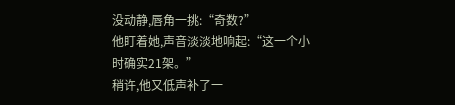没动静,唇角一挑:“奇数?”
他盯着她,声音淡淡地响起:“这一个小时确实21架。”
稍许,他又低声补了一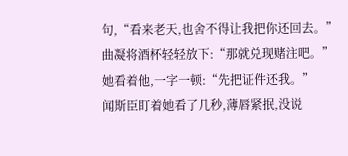句,“看来老天,也舍不得让我把你还回去。”
曲凝将酒杯轻轻放下:“那就兑现赌注吧。”
她看着他,一字一顿:“先把证件还我。”
闻斯臣盯着她看了几秒,薄唇紧抿,没说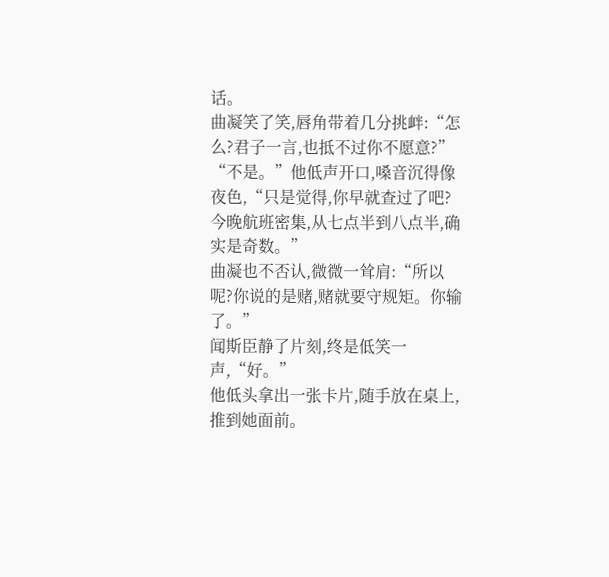话。
曲凝笑了笑,唇角带着几分挑衅:“怎么?君子一言,也抵不过你不愿意?”
“不是。”他低声开口,嗓音沉得像夜色,“只是觉得,你早就查过了吧?今晚航班密集,从七点半到八点半,确实是奇数。”
曲凝也不否认,微微一耸肩:“所以呢?你说的是赌,赌就要守规矩。你输了。”
闻斯臣静了片刻,终是低笑一声,“好。”
他低头拿出一张卡片,随手放在桌上,推到她面前。